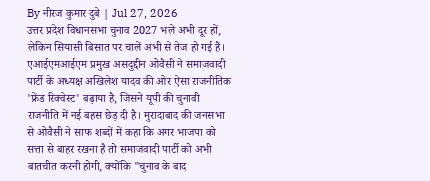By नीरज कुमार दुबे | Jul 27, 2026
उत्तर प्रदेश विधानसभा चुनाव 2027 भले अभी दूर हों, लेकिन सियासी बिसात पर चालें अभी से तेज हो गई हैं। एआईएमआईएम प्रमुख असदुद्दीन ओवैसी ने समाजवादी पार्टी के अध्यक्ष अखिलेश यादव की ओर ऐसा राजनीतिक 'फ्रेंड रिक्वेस्ट' बढ़ाया है, जिसने यूपी की चुनावी राजनीति में नई बहस छेड़ दी है। मुरादाबाद की जनसभा से ओवैसी ने साफ शब्दों में कहा कि अगर भाजपा को सत्ता से बाहर रखना है तो समाजवादी पार्टी को अभी बातचीत करनी होगी, क्योंकि "चुनाव के बाद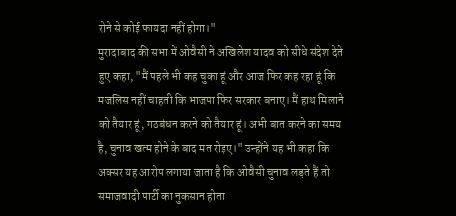रोने से कोई फायदा नहीं होगा।"
मुरादाबाद की सभा में ओवैसी ने अखिलेश यादव को सीधे संदेश देते हुए कहा, "मैं पहले भी कह चुका हूं और आज फिर कह रहा हूं कि मजलिस नहीं चाहती कि भाजपा फिर सरकार बनाए। मैं हाथ मिलाने को तैयार हूं, गठबंधन करने को तैयार हूं। अभी बात करने का समय है, चुनाव खत्म होने के बाद मत रोइए।" उन्होंने यह भी कहा कि अक्सर यह आरोप लगाया जाता है कि ओवैसी चुनाव लड़ते हैं तो समाजवादी पार्टी का नुकसान होता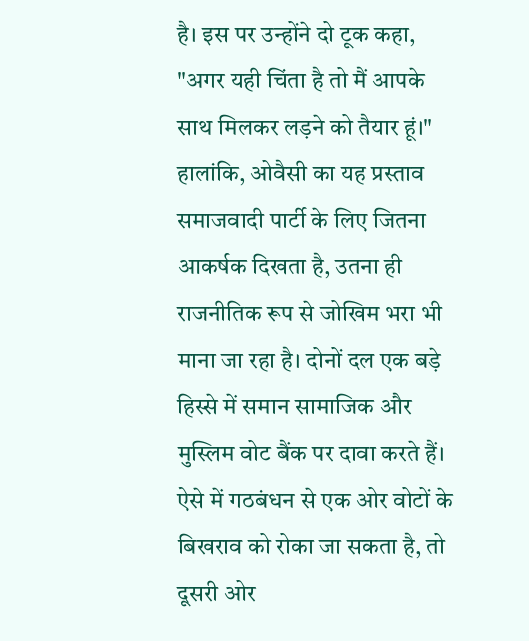है। इस पर उन्होंने दो टूक कहा, "अगर यही चिंता है तो मैं आपके साथ मिलकर लड़ने को तैयार हूं।"
हालांकि, ओवैसी का यह प्रस्ताव समाजवादी पार्टी के लिए जितना आकर्षक दिखता है, उतना ही राजनीतिक रूप से जोखिम भरा भी माना जा रहा है। दोनों दल एक बड़े हिस्से में समान सामाजिक और मुस्लिम वोट बैंक पर दावा करते हैं। ऐसे में गठबंधन से एक ओर वोटों के बिखराव को रोका जा सकता है, तो दूसरी ओर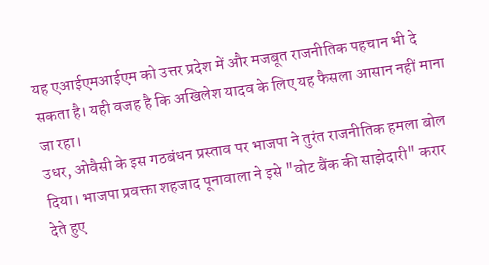यह एआईएमआईएम को उत्तर प्रदेश में और मजबूत राजनीतिक पहचान भी दे सकता है। यही वजह है कि अखिलेश यादव के लिए यह फैसला आसान नहीं माना जा रहा।
उधर, ओवैसी के इस गठबंधन प्रस्ताव पर भाजपा ने तुरंत राजनीतिक हमला बोल दिया। भाजपा प्रवक्ता शहजाद पूनावाला ने इसे "वोट बैंक की साझेदारी" करार देते हुए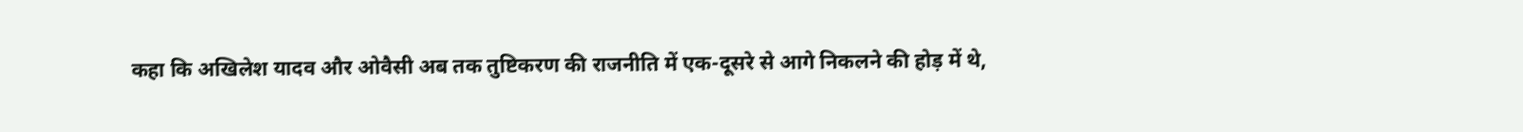कहा कि अखिलेश यादव और ओवैसी अब तक तुष्टिकरण की राजनीति में एक-दूसरे से आगे निकलने की होड़ में थे,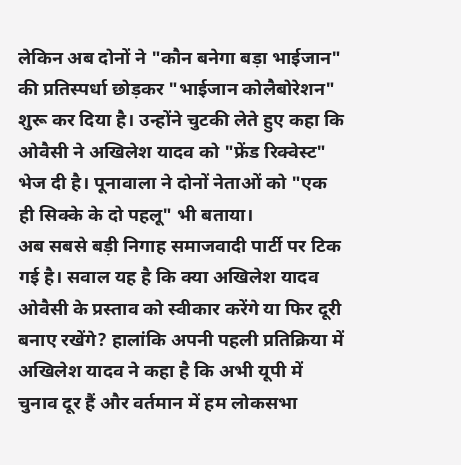लेकिन अब दोनों ने "कौन बनेगा बड़ा भाईजान" की प्रतिस्पर्धा छोड़कर "भाईजान कोलैबोरेशन" शुरू कर दिया है। उन्होंने चुटकी लेते हुए कहा कि ओवैसी ने अखिलेश यादव को "फ्रेंड रिक्वेस्ट" भेज दी है। पूनावाला ने दोनों नेताओं को "एक ही सिक्के के दो पहलू" भी बताया।
अब सबसे बड़ी निगाह समाजवादी पार्टी पर टिक गई है। सवाल यह है कि क्या अखिलेश यादव ओवैसी के प्रस्ताव को स्वीकार करेंगे या फिर दूरी बनाए रखेंगे? हालांकि अपनी पहली प्रतिक्रिया में अखिलेश यादव ने कहा है कि अभी यूपी में चुनाव दूर हैं और वर्तमान में हम लोकसभा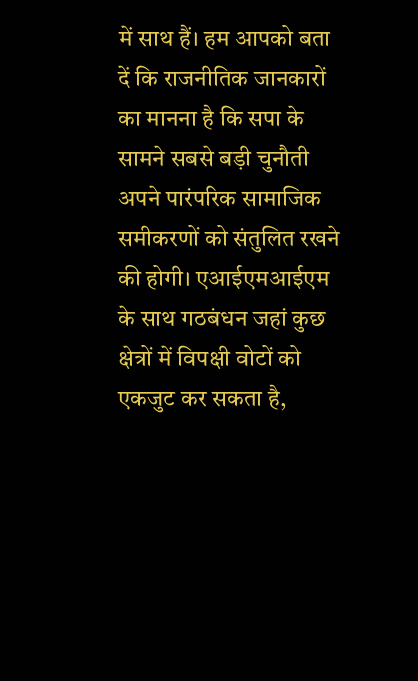में साथ हैं। हम आपको बता दें कि राजनीतिक जानकारों का मानना है कि सपा के सामने सबसे बड़ी चुनौती अपने पारंपरिक सामाजिक समीकरणों को संतुलित रखने की होगी। एआईएमआईएम के साथ गठबंधन जहां कुछ क्षेत्रों में विपक्षी वोटों को एकजुट कर सकता है,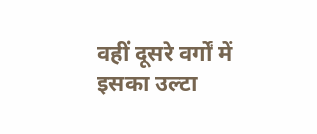वहीं दूसरे वर्गों में इसका उल्टा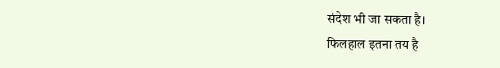संदेश भी जा सकता है।
फिलहाल इतना तय है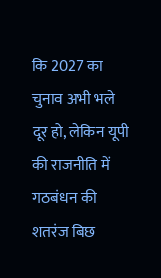कि 2027 का चुनाव अभी भले दूर हो, लेकिन यूपी की राजनीति में गठबंधन की शतरंज बिछ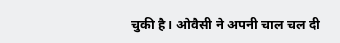चुकी है। ओवैसी ने अपनी चाल चल दी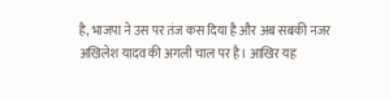है, भाजपा ने उस पर तंज कस दिया है और अब सबकी नजर अखिलेश यादव की अगली चाल पर है। आखिर यह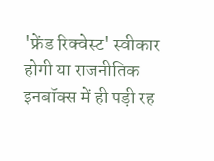'फ्रेंड रिक्वेस्ट' स्वीकार होगी या राजनीतिक इनबॉक्स में ही पड़ी रह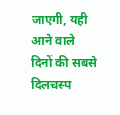जाएगी, यही आने वाले दिनों की सबसे दिलचस्प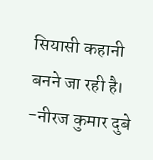सियासी कहानी बनने जा रही है।
-नीरज कुमार दुबे